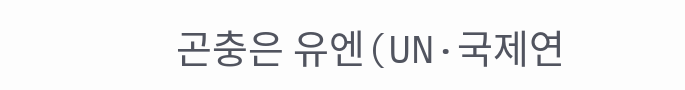곤충은 유엔(UN·국제연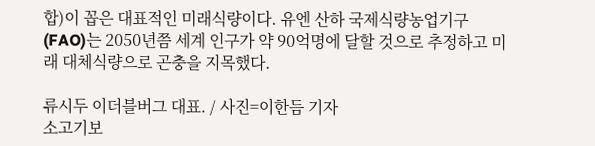합)이 꼽은 대표적인 미래식량이다. 유엔 산하 국제식량농업기구(FAO)는 2050년쯤 세계 인구가 약 90억명에 달할 것으로 추정하고 미래 대체식량으로 곤충을 지목했다.

류시두 이더블버그 대표. / 사진=이한듬 기자
소고기보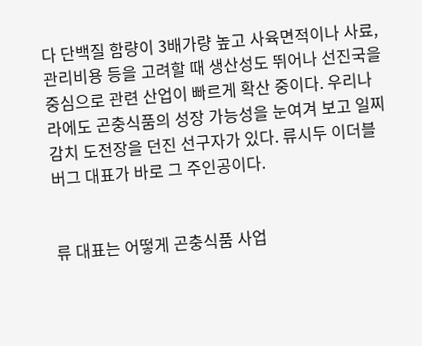다 단백질 함량이 3배가량 높고 사육면적이나 사료, 관리비용 등을 고려할 때 생산성도 뛰어나 선진국을 중심으로 관련 산업이 빠르게 확산 중이다. 우리나라에도 곤충식품의 성장 가능성을 눈여겨 보고 일찌감치 도전장을 던진 선구자가 있다. 류시두 이더블버그 대표가 바로 그 주인공이다.


류 대표는 어떻게 곤충식품 사업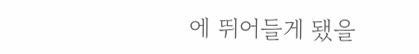에 뛰어들게 됐을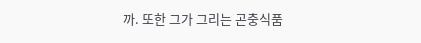까. 또한 그가 그리는 곤충식품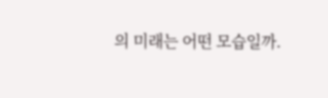의 미래는 어떤 모습일까.